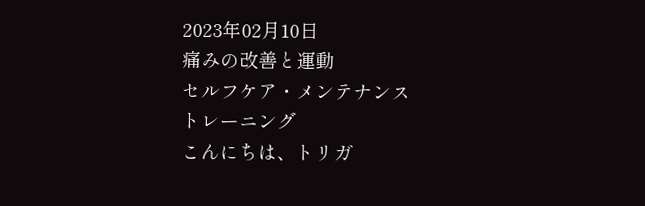2023年02月10日
痛みの改善と運動
セルフケア・メンテナンス
トレーニング
こんにちは、トリガ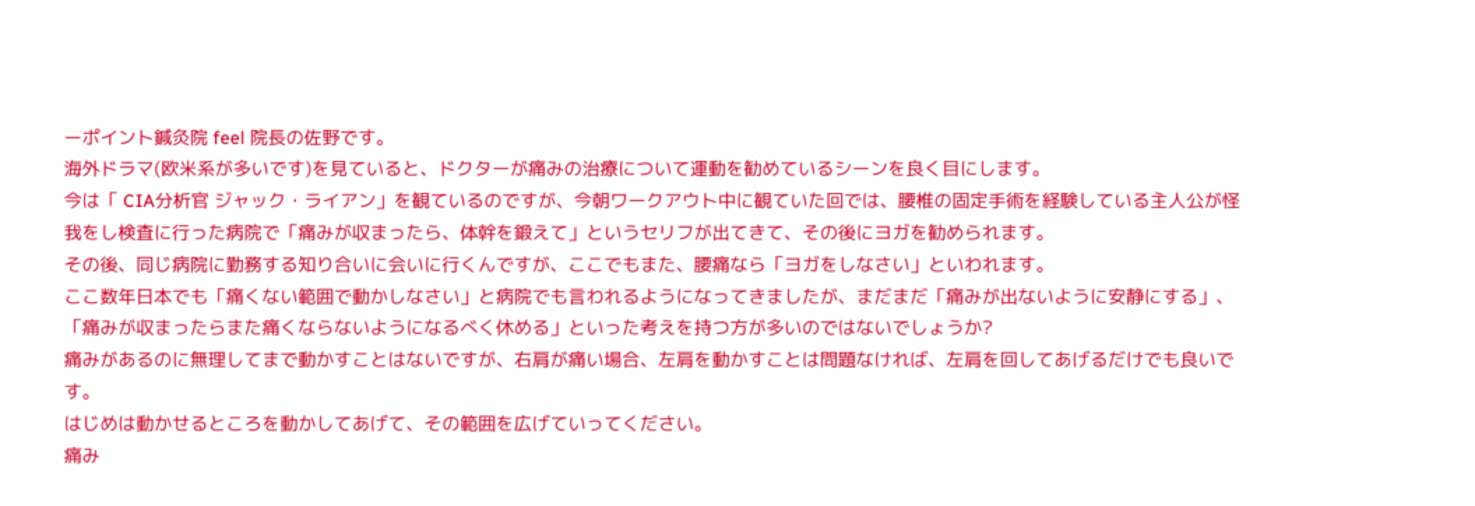ーポイント鍼灸院 feel 院長の佐野です。
海外ドラマ(欧米系が多いです)を見ていると、ドクターが痛みの治療について運動を勧めているシーンを良く目にします。
今は「 CIA分析官 ジャック・ライアン」を観ているのですが、今朝ワークアウト中に観ていた回では、腰椎の固定手術を経験している主人公が怪我をし検査に行った病院で「痛みが収まったら、体幹を鍛えて」というセリフが出てきて、その後にヨガを勧められます。
その後、同じ病院に勤務する知り合いに会いに行くんですが、ここでもまた、腰痛なら「ヨガをしなさい」といわれます。
ここ数年日本でも「痛くない範囲で動かしなさい」と病院でも言われるようになってきましたが、まだまだ「痛みが出ないように安静にする」、「痛みが収まったらまた痛くならないようになるべく休める」といった考えを持つ方が多いのではないでしょうか?
痛みがあるのに無理してまで動かすことはないですが、右肩が痛い場合、左肩を動かすことは問題なければ、左肩を回してあげるだけでも良いです。
はじめは動かせるところを動かしてあげて、その範囲を広げていってください。
痛み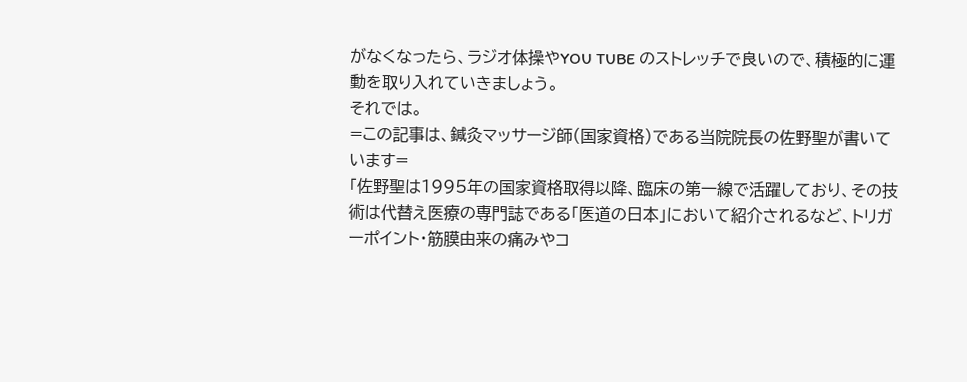がなくなったら、ラジオ体操やYOU TUBE のストレッチで良いので、積極的に運動を取り入れていきましょう。
それでは。
=この記事は、鍼灸マッサージ師(国家資格)である当院院長の佐野聖が書いています=
「佐野聖は1995年の国家資格取得以降、臨床の第一線で活躍しており、その技術は代替え医療の専門誌である「医道の日本」において紹介されるなど、トリガーポイント・筋膜由来の痛みやコ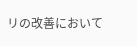リの改善において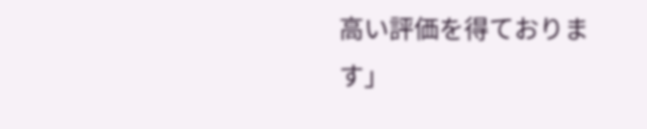高い評価を得ております」